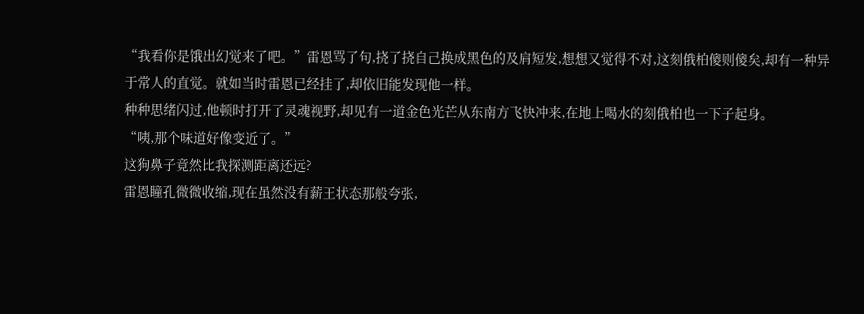“我看你是饿出幻觉来了吧。”雷恩骂了句,挠了挠自己换成黑色的及肩短发,想想又觉得不对,这刻俄柏傻则傻矣,却有一种异于常人的直觉。就如当时雷恩已经挂了,却依旧能发现他一样。
种种思绪闪过,他顿时打开了灵魂视野,却见有一道金色光芒从东南方飞快冲来,在地上喝水的刻俄柏也一下子起身。
“咦,那个味道好像变近了。”
这狗鼻子竟然比我探测距离还远?
雷恩瞳孔微微收缩,现在虽然没有薪王状态那般夸张,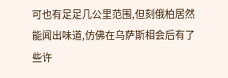可也有足足几公里范围,但刻俄柏居然能闻出味道,仿佛在乌萨斯相会后有了些许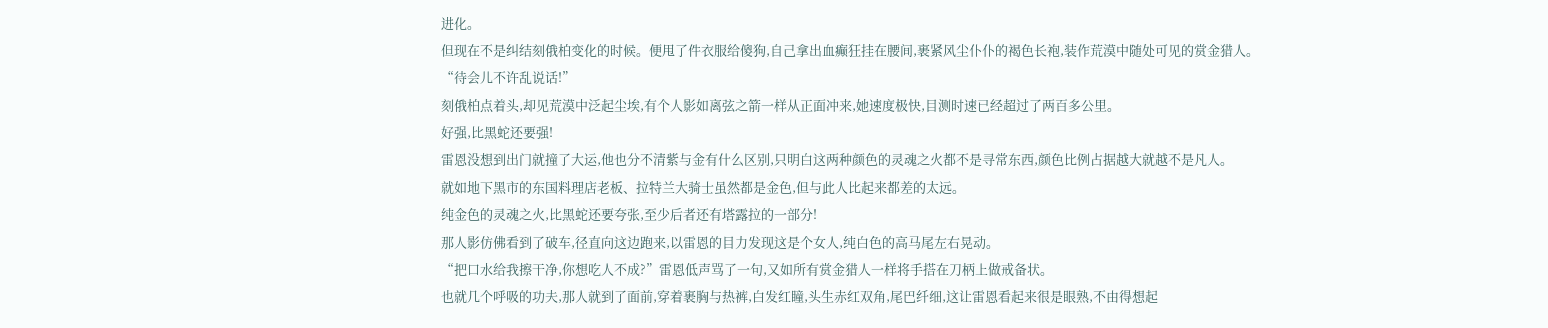进化。
但现在不是纠结刻俄柏变化的时候。便甩了件衣服给傻狗,自己拿出血癫狂挂在腰间,裹紧风尘仆仆的褐色长袍,装作荒漠中随处可见的赏金猎人。
“待会儿不许乱说话!”
刻俄柏点着头,却见荒漠中泛起尘埃,有个人影如离弦之箭一样从正面冲来,她速度极快,目测时速已经超过了两百多公里。
好强,比黑蛇还要强!
雷恩没想到出门就撞了大运,他也分不清紫与金有什么区别,只明白这两种颜色的灵魂之火都不是寻常东西,颜色比例占据越大就越不是凡人。
就如地下黑市的东国料理店老板、拉特兰大骑士虽然都是金色,但与此人比起来都差的太远。
纯金色的灵魂之火,比黑蛇还要夸张,至少后者还有塔露拉的一部分!
那人影仿佛看到了破车,径直向这边跑来,以雷恩的目力发现这是个女人,纯白色的高马尾左右晃动。
“把口水给我擦干净,你想吃人不成?”雷恩低声骂了一句,又如所有赏金猎人一样将手搭在刀柄上做戒备状。
也就几个呼吸的功夫,那人就到了面前,穿着裹胸与热裤,白发红瞳,头生赤红双角,尾巴纤细,这让雷恩看起来很是眼熟,不由得想起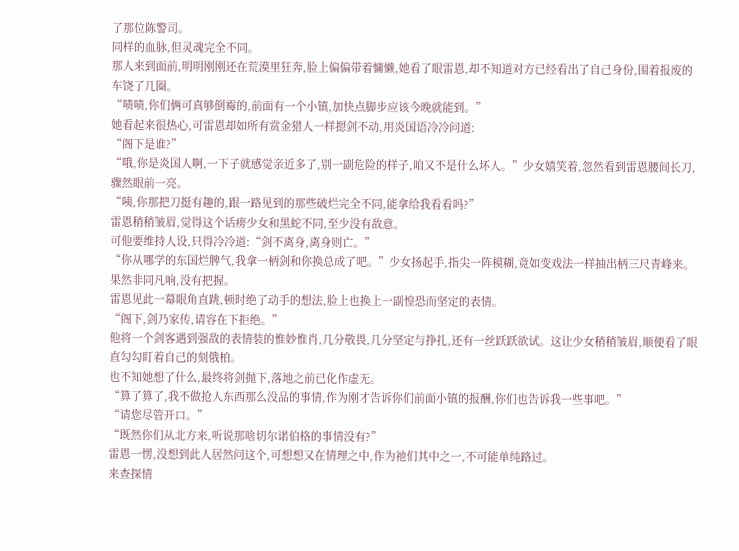了那位陈警司。
同样的血脉,但灵魂完全不同。
那人来到面前,明明刚刚还在荒漠里狂奔,脸上偏偏带着慵懒,她看了眼雷恩,却不知道对方已经看出了自己身份,围着报废的车饶了几圈。
“啧啧,你们俩可真够倒霉的,前面有一个小镇,加快点脚步应该今晚就能到。”
她看起来很热心,可雷恩却如所有赏金猎人一样摁剑不动,用炎国语冷冷问道:
“阁下是谁?”
“哦,你是炎国人啊,一下子就感觉亲近多了,别一副危险的样子,咱又不是什么坏人。”少女嬉笑着,忽然看到雷恩腰间长刀,骤然眼前一亮。
“咦,你那把刀挺有趣的,跟一路见到的那些破烂完全不同,能拿给我看看吗?”
雷恩稍稍皱眉,觉得这个话痨少女和黑蛇不同,至少没有敌意。
可他要维持人设,只得冷冷道:“剑不离身,离身则亡。”
“你从哪学的东国烂脾气,我拿一柄剑和你换总成了吧。”少女扬起手,指尖一阵模糊,竟如变戏法一样抽出柄三尺青峰来。
果然非同凡响,没有把握。
雷恩见此一幕眼角直跳,顿时绝了动手的想法,脸上也换上一副惶恐而坚定的表情。
“阁下,剑乃家传,请容在下拒绝。”
他将一个剑客遇到强敌的表情装的惟妙惟肖,几分敬畏,几分坚定与挣扎,还有一丝跃跃欲试。这让少女稍稍皱眉,顺便看了眼直勾勾盯着自己的刻俄柏。
也不知她想了什么,最终将剑抛下,落地之前已化作虚无。
“算了算了,我不做抢人东西那么没品的事情,作为刚才告诉你们前面小镇的报酬,你们也告诉我一些事吧。”
“请您尽管开口。”
“既然你们从北方来,听说那啥切尔诺伯格的事情没有?”
雷恩一愣,没想到此人居然问这个,可想想又在情理之中,作为祂们其中之一,不可能单纯路过。
来查探情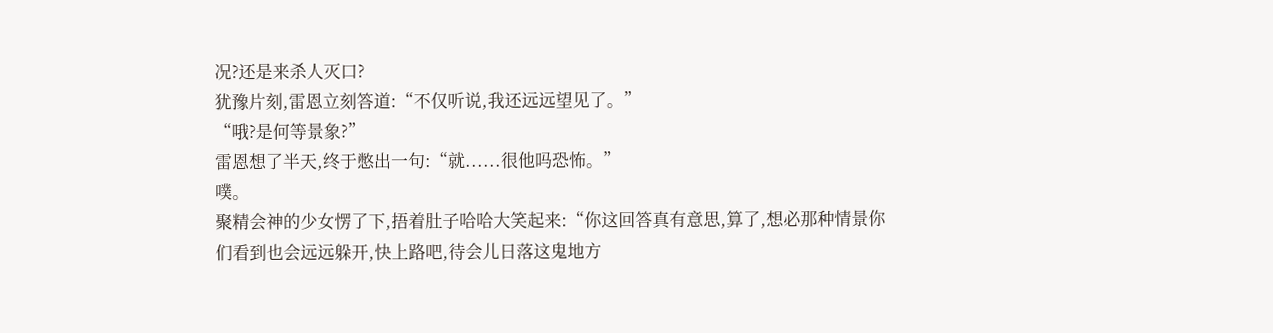况?还是来杀人灭口?
犹豫片刻,雷恩立刻答道:“不仅听说,我还远远望见了。”
“哦?是何等景象?”
雷恩想了半天,终于憋出一句:“就......很他吗恐怖。”
噗。
聚精会神的少女愣了下,捂着肚子哈哈大笑起来:“你这回答真有意思,算了,想必那种情景你们看到也会远远躲开,快上路吧,待会儿日落这鬼地方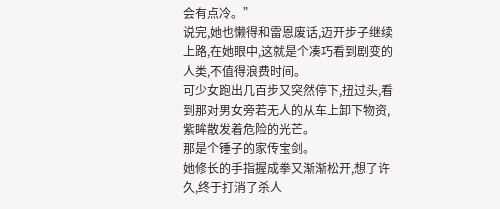会有点冷。”
说完,她也懒得和雷恩废话,迈开步子继续上路,在她眼中,这就是个凑巧看到剧变的人类,不值得浪费时间。
可少女跑出几百步又突然停下,扭过头,看到那对男女旁若无人的从车上卸下物资,紫眸散发着危险的光芒。
那是个锤子的家传宝剑。
她修长的手指握成拳又渐渐松开,想了许久,终于打消了杀人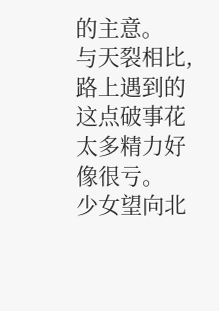的主意。
与天裂相比,路上遇到的这点破事花太多精力好像很亏。
少女望向北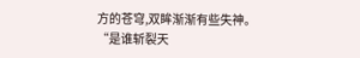方的苍穹,双眸渐渐有些失神。
“是谁斩裂天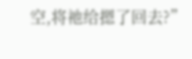空,将祂给摁了回去?”